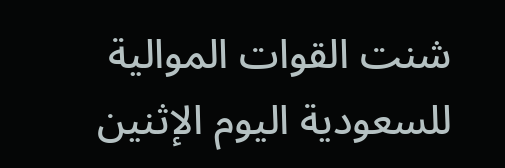شنت القوات الموالية للسعودية اليوم الإثنين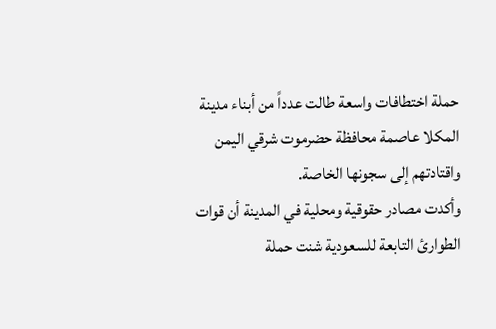حملة اختطافات واسعة طالت عدداً من أبناء مدينة المكلا عاصمة محافظة حضرموت شرقي اليمن واقتادتهم إلى سجونها الخاصة.
وأكدت مصادر حقوقية ومحلية في المدينة أن قوات الطوارئ التابعة للسعودية شنت حملة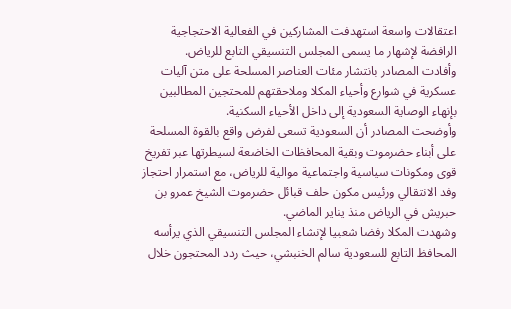اعتقالات واسعة استهدفت المشاركين في الفعالية الاحتجاجية الرافضة لإشهار ما يسمى المجلس التنسيقي التابع للرياض.
وأفادت المصادر بانتشار مئات العناصر المسلحة على متن آليات عسكرية في شوارع وأحياء المكلا وملاحقتهم للمحتجين المطالبين بإنهاء الوصاية السعودية إلى داخل الأحياء السكنية.
وأوضحت المصادر أن السعودية تسعى لفرض واقع بالقوة المسلحة على أبناء حضرموت وبقية المحافظات الخاضعة لسيطرتها عبر تفريخ قوى ومكونات سياسية واجتماعية موالية للرياض، مع استمرار احتجاز وفد الانتقالي ورئيس مكون حلف قبائل حضرموت الشيخ عمرو بن حبريش في الرياض منذ يناير الماضي.
وشهدت المكلا رفضا شعبيا لإنشاء المجلس التنسيقي الذي يرأسه المحافظ التابع للسعودية سالم الخنبشي، حيث ردد المحتجون خلال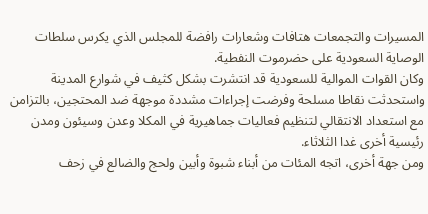المسيرات والتجمعات هتافات وشعارات رافضة للمجلس الذي يكرس سلطات الوصاية السعودية على حضرموت النفطية.
وكان القوات الموالية للسعودية قد انتشرت بشكل كثيف في شوارع المدينة واستحدثت نقاطا مسلحة وفرضت إجراءات مشددة موجهة ضد المحتجين، بالتزامن مع استعداد الانتقالي لتنظيم فعاليات جماهيرية في المكلا وعدن وسيئون ومدن رئيسية أخرى غدا الثلاثاء.
ومن جهة أخرى، اتجه المئات من أبناء شبوة وأبين ولحج والضالع في زحف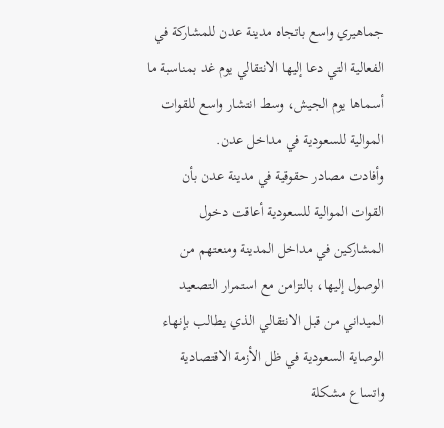جماهيري واسع باتجاه مدينة عدن للمشاركة في الفعالية التي دعا إليها الانتقالي يوم غد بمناسبة ما أسماها يوم الجيش، وسط انتشار واسع للقوات الموالية للسعودية في مداخل عدن.
وأفادت مصادر حقوقية في مدينة عدن بأن القوات الموالية للسعودية أعاقت دخول المشاركين في مداخل المدينة ومنعتهم من الوصول إليها، بالتزامن مع استمرار التصعيد الميداني من قبل الانتقالي الذي يطالب بإنهاء الوصاية السعودية في ظل الأزمة الاقتصادية واتساع مشكلة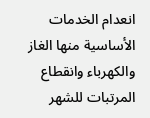انعدام الخدمات الأساسية منها الغاز والكهرباء وانقطاع المرتبات للشهر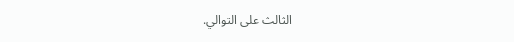الثالث على التوالي.